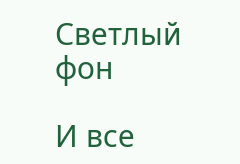Светлый фон

И все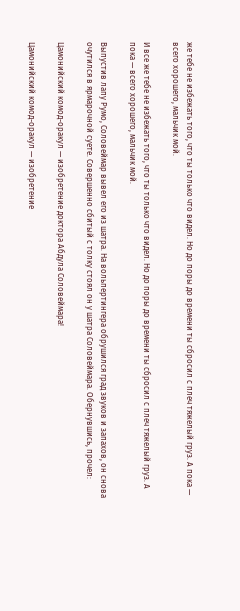же тебе не избежать того, что ты только что видел. Но до поры до времени ты сбросил с плеч тяжелый груз. А пока — всего хорошего, мальчик мой.

И все же тебе не избежать того, что ты только что видел. Но до поры до времени ты сбросил с плеч тяжелый груз. А пока — всего хорошего, мальчик мой.

Выпустив лапу Румо, Соловеймар вывел его из шатра. На вольпертингера обрушился град звуков и запахов, он снова очутился в ярмарочной суете. Совершенно сбитый с толку стоял он у шатра Соловеймара. Обернувшись, прочел:

Цамонийский комод-оракул — изобретение доктора Абдула Соловеймара!

Цамонийский комод-оракул — изобретение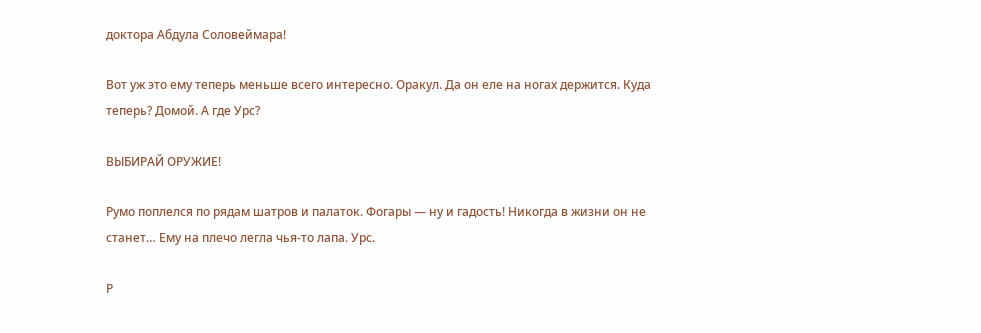доктора Абдула Соловеймара!

Вот уж это ему теперь меньше всего интересно. Оракул. Да он еле на ногах держится. Куда теперь? Домой. А где Урс?

ВЫБИРАЙ ОРУЖИЕ!

Румо поплелся по рядам шатров и палаток. Фогары — ну и гадость! Никогда в жизни он не станет… Ему на плечо легла чья-то лапа. Урс.

Р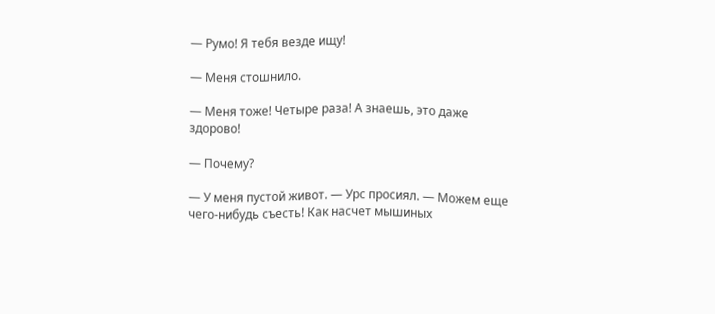— Румо! Я тебя везде ищу!

— Меня стошнило.

— Меня тоже! Четыре раза! А знаешь, это даже здорово!

— Почему?

— У меня пустой живот. — Урс просиял. — Можем еще чего-нибудь съесть! Как насчет мышиных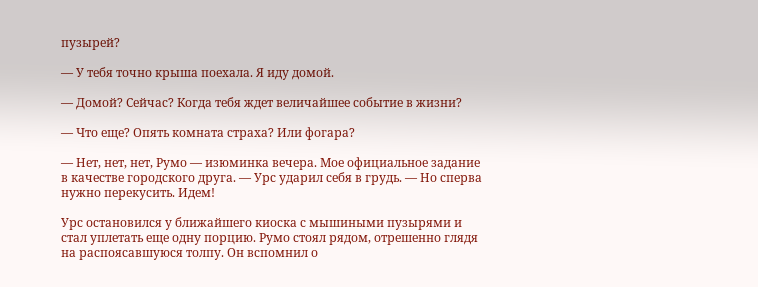пузырей?

— У тебя точно крыша поехала. Я иду домой.

— Домой? Сейчас? Когда тебя ждет величайшее событие в жизни?

— Что еще? Опять комната страха? Или фогара?

— Нет, нет, нет, Румо — изюминка вечера. Мое официальное задание в качестве городского друга. — Урс ударил себя в грудь. — Но сперва нужно перекусить. Идем!

Урс остановился у ближайшего киоска с мышиными пузырями и стал уплетать еще одну порцию. Румо стоял рядом, отрешенно глядя на распоясавшуюся толпу. Он вспомнил о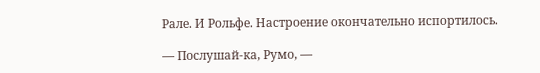Рале. И Рольфе. Настроение окончательно испортилось.

— Послушай-ка, Румо, —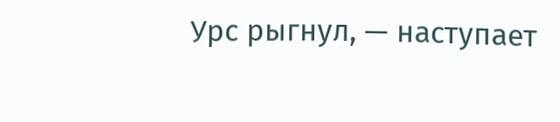Урс рыгнул, — наступает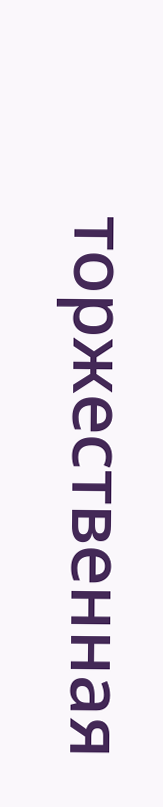торжественная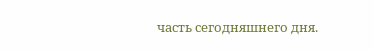часть сегодняшнего дня.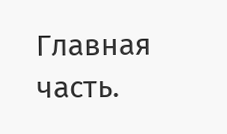Главная часть.